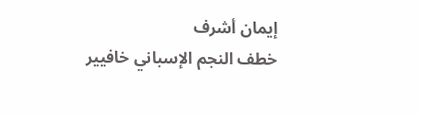إيمان أشرف
خطف النجم الإسباني خافيير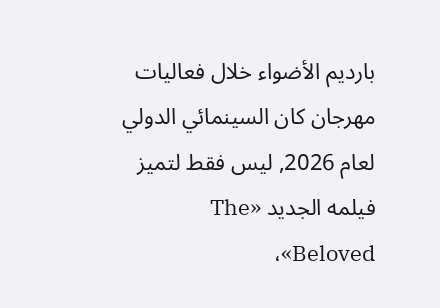بارديم الأضواء خلال فعاليات مهرجان كان السينمائي الدولي لعام 2026, ليس فقط لتميز فيلمه الجديد «The Beloved»،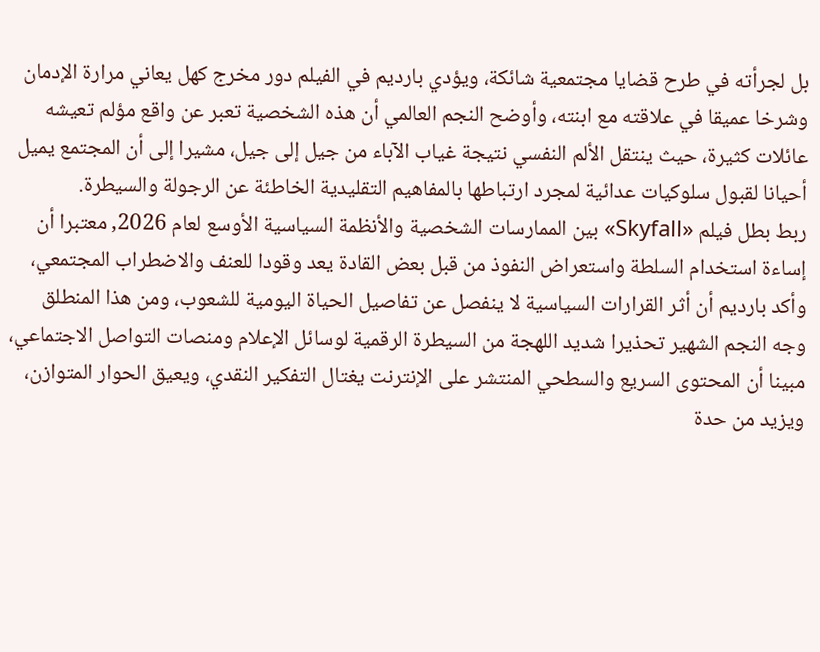بل لجرأته في طرح قضايا مجتمعية شائكة، ويؤدي بارديم في الفيلم دور مخرج كهل يعاني مرارة الإدمان وشرخا عميقا في علاقته مع ابنته، وأوضح النجم العالمي أن هذه الشخصية تعبر عن واقع مؤلم تعيشه عائلات كثيرة، حيث ينتقل الألم النفسي نتيجة غياب الآباء من جيل إلى جيل، مشيرا إلى أن المجتمع يميل أحيانا لقبول سلوكيات عدائية لمجرد ارتباطها بالمفاهيم التقليدية الخاطئة عن الرجولة والسيطرة.
ربط بطل فيلم «Skyfall» بين الممارسات الشخصية والأنظمة السياسية الأوسع لعام 2026, معتبرا أن إساءة استخدام السلطة واستعراض النفوذ من قبل بعض القادة يعد وقودا للعنف والاضطراب المجتمعي، وأكد بارديم أن أثر القرارات السياسية لا ينفصل عن تفاصيل الحياة اليومية للشعوب، ومن هذا المنطلق وجه النجم الشهير تحذيرا شديد اللهجة من السيطرة الرقمية لوسائل الإعلام ومنصات التواصل الاجتماعي، مبينا أن المحتوى السريع والسطحي المنتشر على الإنترنت يغتال التفكير النقدي، ويعيق الحوار المتوازن، ويزيد من حدة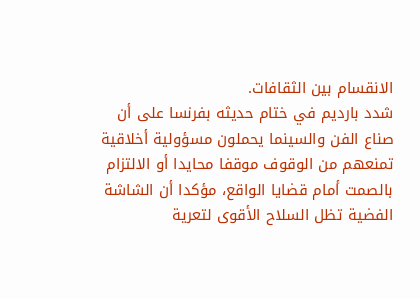الانقسام بين الثقافات.
شدد بارديم في ختام حديثه بفرنسا على أن صناع الفن والسينما يحملون مسؤولية أخلاقية تمنعهم من الوقوف موقفا محايدا أو الالتزام بالصمت أمام قضايا الواقع، مؤكدا أن الشاشة الفضية تظل السلاح الأقوى لتعرية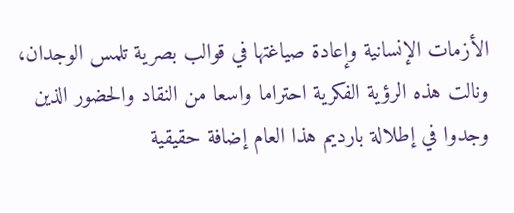الأزمات الإنسانية وإعادة صياغتها في قوالب بصرية تلمس الوجدان، ونالت هذه الرؤية الفكرية احتراما واسعا من النقاد والحضور الذين وجدوا في إطلالة بارديم هذا العام إضافة حقيقية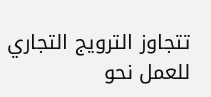تتجاوز الترويج التجاري للعمل نحو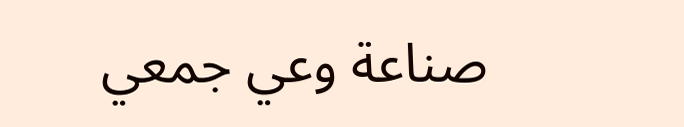صناعة وعي جمعي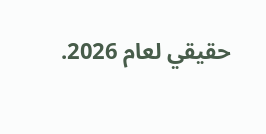حقيقي لعام 2026.